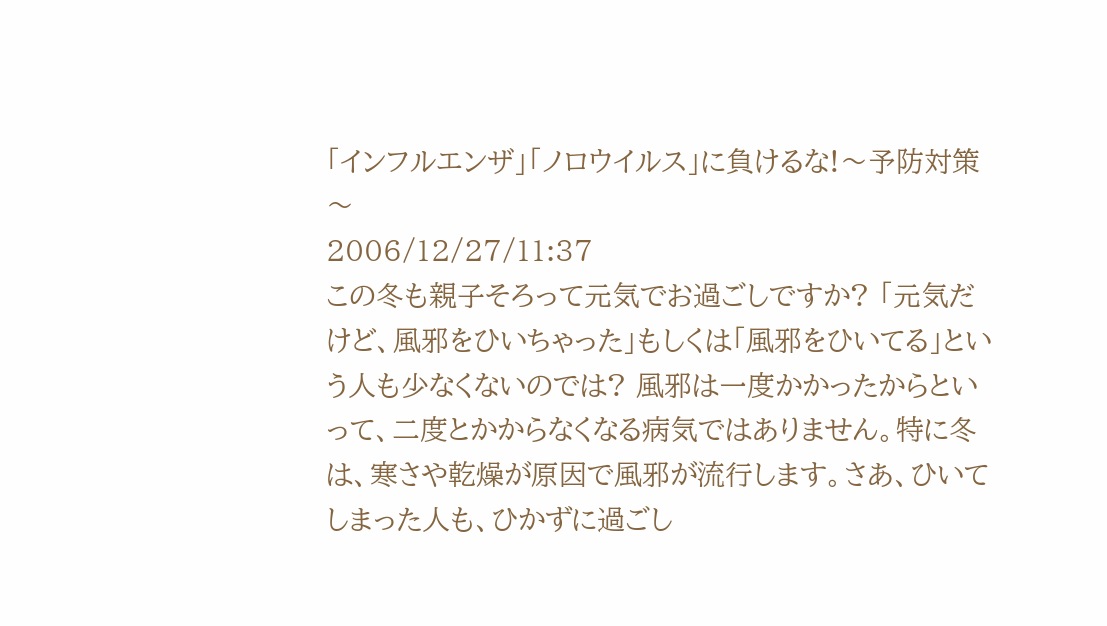「インフルエンザ」「ノロウイルス」に負けるな!〜予防対策〜
2006/12/27/11:37
この冬も親子そろって元気でお過ごしですか? 「元気だけど、風邪をひいちゃった」もしくは「風邪をひいてる」という人も少なくないのでは? 風邪は一度かかったからといって、二度とかからなくなる病気ではありません。特に冬は、寒さや乾燥が原因で風邪が流行します。さあ、ひいてしまった人も、ひかずに過ごし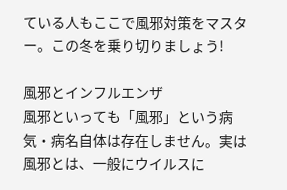ている人もここで風邪対策をマスター。この冬を乗り切りましょう!

風邪とインフルエンザ
風邪といっても「風邪」という病気・病名自体は存在しません。実は風邪とは、一般にウイルスに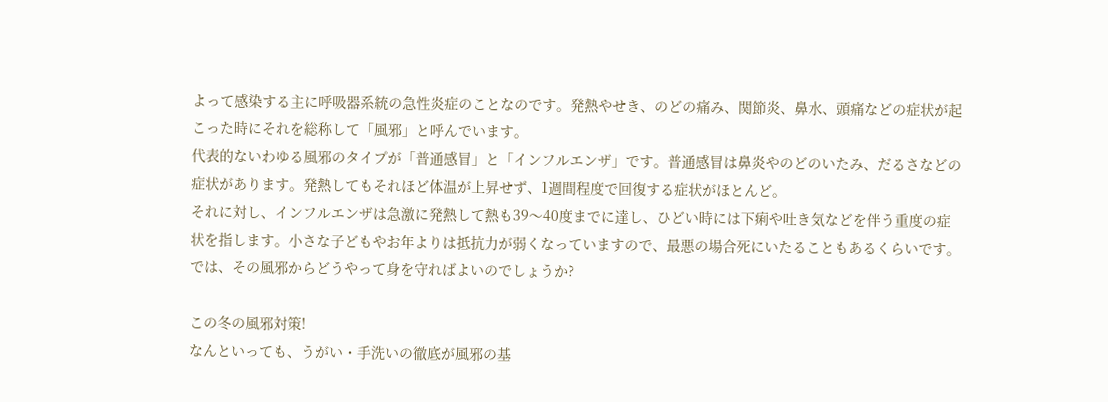よって感染する主に呼吸器系統の急性炎症のことなのです。発熱やせき、のどの痛み、関節炎、鼻水、頭痛などの症状が起こった時にそれを総称して「風邪」と呼んでいます。
代表的ないわゆる風邪のタイプが「普通感冒」と「インフルエンザ」です。普通感冒は鼻炎やのどのいたみ、だるさなどの症状があります。発熱してもそれほど体温が上昇せず、1週間程度で回復する症状がほとんど。
それに対し、インフルエンザは急激に発熱して熱も39〜40度までに達し、ひどい時には下痢や吐き気などを伴う重度の症状を指します。小さな子どもやお年よりは抵抗力が弱くなっていますので、最悪の場合死にいたることもあるくらいです。
では、その風邪からどうやって身を守ればよいのでしょうか?

この冬の風邪対策!
なんといっても、うがい・手洗いの徹底が風邪の基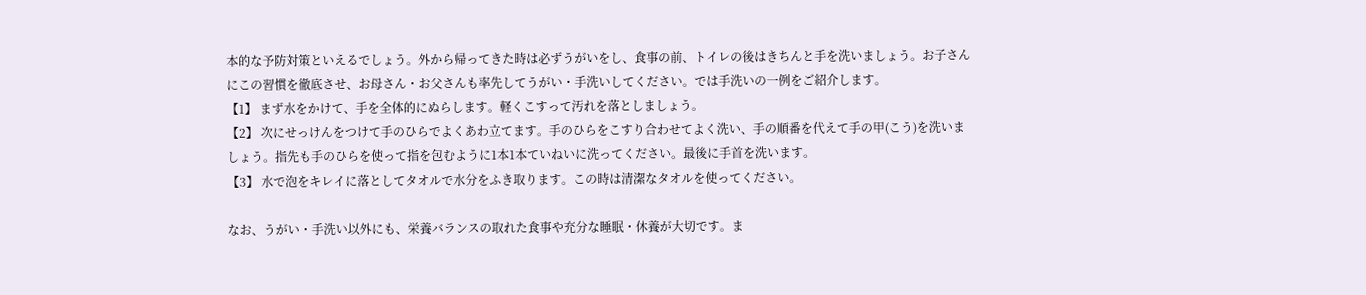本的な予防対策といえるでしょう。外から帰ってきた時は必ずうがいをし、食事の前、トイレの後はきちんと手を洗いましょう。お子さんにこの習慣を徹底させ、お母さん・お父さんも率先してうがい・手洗いしてください。では手洗いの一例をご紹介します。
【1】 まず水をかけて、手を全体的にぬらします。軽くこすって汚れを落としましょう。
【2】 次にせっけんをつけて手のひらでよくあわ立てます。手のひらをこすり合わせてよく洗い、手の順番を代えて手の甲(こう)を洗いましょう。指先も手のひらを使って指を包むように1本1本ていねいに洗ってください。最後に手首を洗います。
【3】 水で泡をキレイに落としてタオルで水分をふき取ります。この時は清潔なタオルを使ってください。

なお、うがい・手洗い以外にも、栄養バランスの取れた食事や充分な睡眠・休養が大切です。ま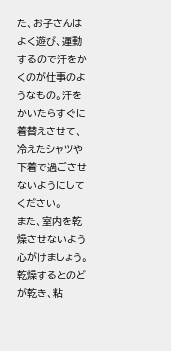た、お子さんはよく遊び、運動するので汗をかくのが仕事のようなもの。汗をかいたらすぐに着替えさせて、冷えたシャツや下着で過ごさせないようにしてください。
また、室内を乾燥させないよう心がけましょう。乾燥するとのどが乾き、粘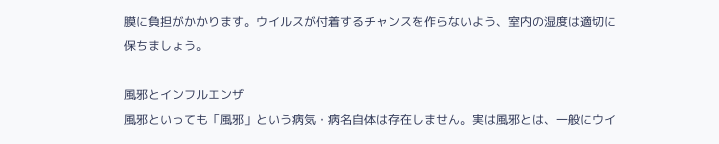膜に負担がかかります。ウイルスが付着するチャンスを作らないよう、室内の湿度は適切に保ちましょう。

風邪とインフルエンザ
風邪といっても「風邪」という病気・病名自体は存在しません。実は風邪とは、一般にウイ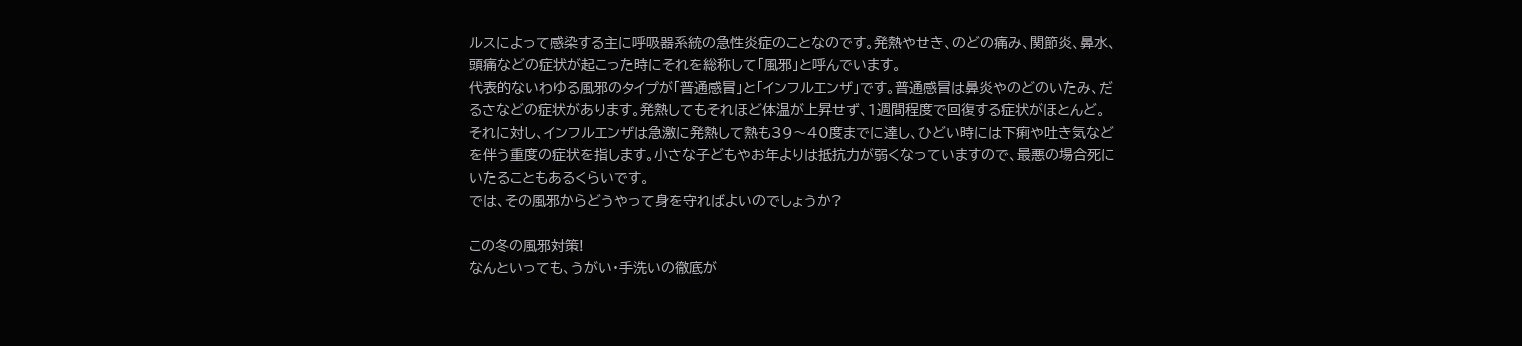ルスによって感染する主に呼吸器系統の急性炎症のことなのです。発熱やせき、のどの痛み、関節炎、鼻水、頭痛などの症状が起こった時にそれを総称して「風邪」と呼んでいます。
代表的ないわゆる風邪のタイプが「普通感冒」と「インフルエンザ」です。普通感冒は鼻炎やのどのいたみ、だるさなどの症状があります。発熱してもそれほど体温が上昇せず、1週間程度で回復する症状がほとんど。
それに対し、インフルエンザは急激に発熱して熱も39〜40度までに達し、ひどい時には下痢や吐き気などを伴う重度の症状を指します。小さな子どもやお年よりは抵抗力が弱くなっていますので、最悪の場合死にいたることもあるくらいです。
では、その風邪からどうやって身を守ればよいのでしょうか?

この冬の風邪対策!
なんといっても、うがい・手洗いの徹底が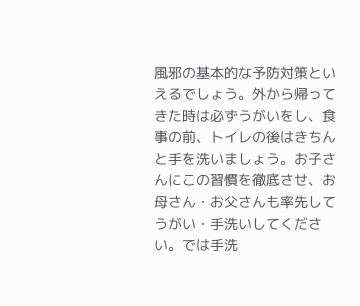風邪の基本的な予防対策といえるでしょう。外から帰ってきた時は必ずうがいをし、食事の前、トイレの後はきちんと手を洗いましょう。お子さんにこの習慣を徹底させ、お母さん・お父さんも率先してうがい・手洗いしてください。では手洗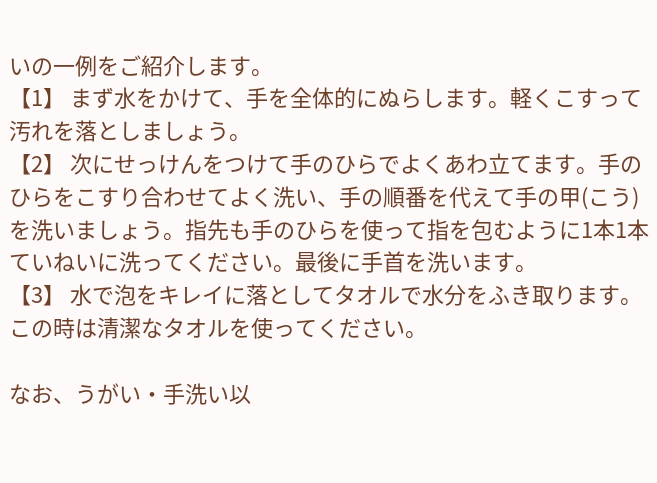いの一例をご紹介します。
【1】 まず水をかけて、手を全体的にぬらします。軽くこすって汚れを落としましょう。
【2】 次にせっけんをつけて手のひらでよくあわ立てます。手のひらをこすり合わせてよく洗い、手の順番を代えて手の甲(こう)を洗いましょう。指先も手のひらを使って指を包むように1本1本ていねいに洗ってください。最後に手首を洗います。
【3】 水で泡をキレイに落としてタオルで水分をふき取ります。この時は清潔なタオルを使ってください。

なお、うがい・手洗い以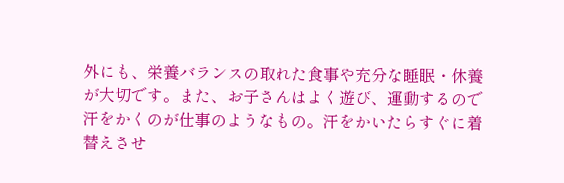外にも、栄養バランスの取れた食事や充分な睡眠・休養が大切です。また、お子さんはよく遊び、運動するので汗をかくのが仕事のようなもの。汗をかいたらすぐに着替えさせ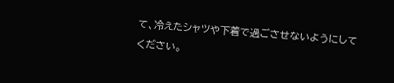て、冷えたシャツや下着で過ごさせないようにしてください。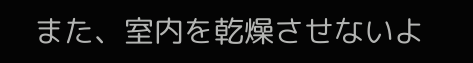また、室内を乾燥させないよ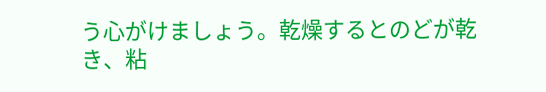う心がけましょう。乾燥するとのどが乾き、粘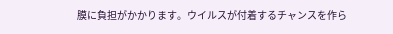膜に負担がかかります。ウイルスが付着するチャンスを作ら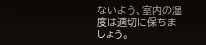ないよう、室内の湿度は適切に保ちましょう。